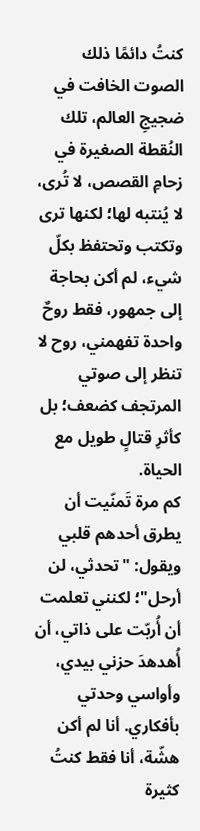كنتُ دائمًا ذلك الصوت الخافت في ضجيجِ العالم، تلك النُقطة الصغيرة في زحامِ القصص، لا تُرى، لا يُنتبه لها؛ لكنها ترى وتكتب وتحتفظ بكلّ شيء، لم أكن بحاجة إلى جمهور، فقط روحٌ واحدة تفهمني، روح لا تنظر إلى صوتي المرتجف كضعف؛ بل كأثرِ قتالٍ طويل مع الحياة.
كم مرة تَمنّيت أن يطرق أحدهم قلبي ويقول: "تحدثي، لن أرحل"؛ لكنني تعلمت أن أُربّت على ذاتي، أن أُهدهدَ حزني بيدي، وأواسي وحدتي بأفكاري. أنا لم أكن هشّة، أنا فقط كنتُ كثيرة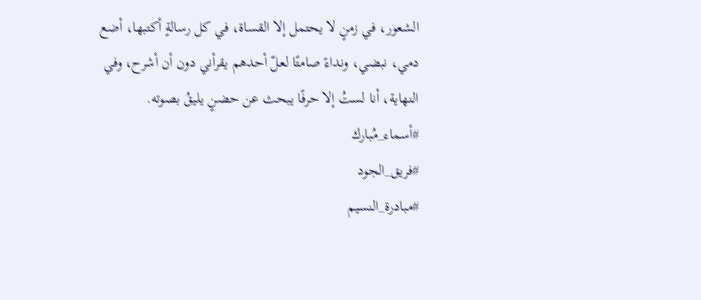الشعور، في زمنٍ لا يحتمل إلا القساة، في كل رسالةٍ أكتبها، أضع دمي، نبضي، ونداءً صامتًا لعلّ أحدهم يقرأني دون أن أشرح، وفي النهاية، أنا لستُ إلا حرفًا يبحث عن حضنٍ يليقُ بصوته.
#أسماء_مُبارك
#فريق_الجود
#مبادرة_النسيم